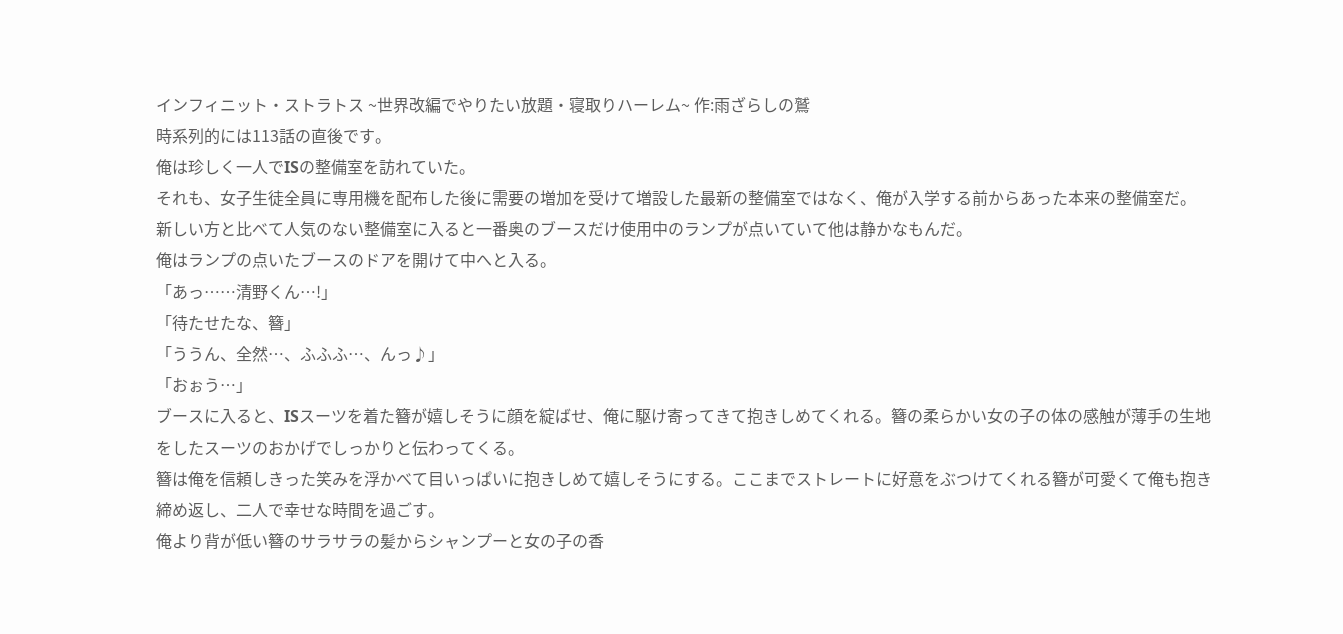インフィニット・ストラトス ~世界改編でやりたい放題・寝取りハーレム~ 作:雨ざらしの鷲
時系列的には113話の直後です。
俺は珍しく一人でISの整備室を訪れていた。
それも、女子生徒全員に専用機を配布した後に需要の増加を受けて増設した最新の整備室ではなく、俺が入学する前からあった本来の整備室だ。
新しい方と比べて人気のない整備室に入ると一番奥のブースだけ使用中のランプが点いていて他は静かなもんだ。
俺はランプの点いたブースのドアを開けて中へと入る。
「あっ……清野くん…!」
「待たせたな、簪」
「ううん、全然…、ふふふ…、んっ♪」
「おぉう…」
ブースに入ると、ISスーツを着た簪が嬉しそうに顔を綻ばせ、俺に駆け寄ってきて抱きしめてくれる。簪の柔らかい女の子の体の感触が薄手の生地をしたスーツのおかげでしっかりと伝わってくる。
簪は俺を信頼しきった笑みを浮かべて目いっぱいに抱きしめて嬉しそうにする。ここまでストレートに好意をぶつけてくれる簪が可愛くて俺も抱き締め返し、二人で幸せな時間を過ごす。
俺より背が低い簪のサラサラの髪からシャンプーと女の子の香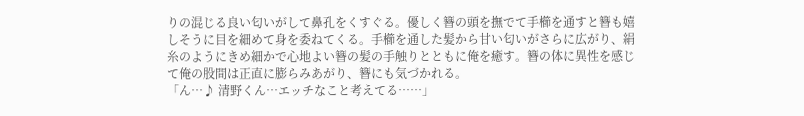りの混じる良い匂いがして鼻孔をくすぐる。優しく簪の頭を撫でて手櫛を通すと簪も嬉しそうに目を細めて身を委ねてくる。手櫛を通した髪から甘い匂いがさらに広がり、絹糸のようにきめ細かで心地よい簪の髪の手触りとともに俺を癒す。簪の体に異性を感じて俺の股間は正直に膨らみあがり、簪にも気づかれる。
「ん…♪ 清野くん…エッチなこと考えてる……」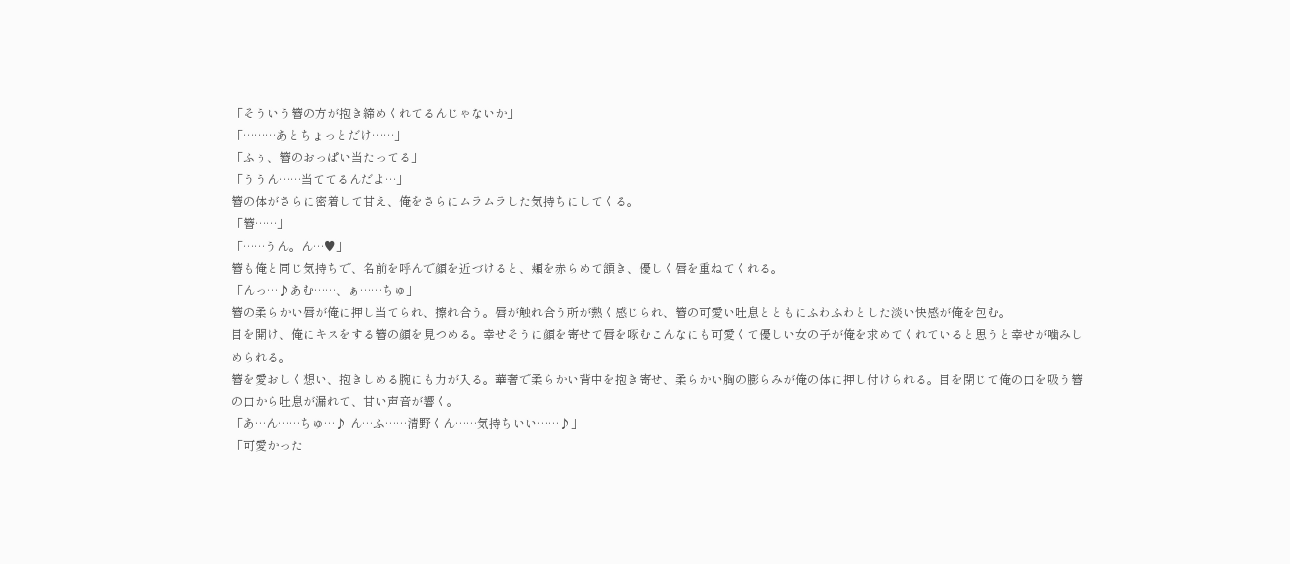「そういう簪の方が抱き締めくれてるんじゃないか」
「………あとちょっとだけ……」
「ふぅ、簪のおっぱい当たってる」
「ううん……当ててるんだよ…」
簪の体がさらに密着して甘え、俺をさらにムラムラした気持ちにしてくる。
「簪……」
「……うん。ん…♥」
簪も俺と同じ気持ちで、名前を呼んで顔を近づけると、頬を赤らめて頷き、優しく唇を重ねてくれる。
「んっ…♪あむ……、ぁ……ちゅ」
簪の柔らかい唇が俺に押し当てられ、擦れ合う。唇が触れ合う所が熱く感じられ、簪の可愛い吐息とともにふわふわとした淡い快感が俺を包む。
目を開け、俺にキスをする簪の顔を見つめる。幸せそうに顔を寄せて唇を啄むこんなにも可愛くて優しい女の子が俺を求めてくれていると思うと幸せが噛みしめられる。
簪を愛おしく想い、抱きしめる腕にも力が入る。華奢で柔らかい背中を抱き寄せ、柔らかい胸の膨らみが俺の体に押し付けられる。目を閉じて俺の口を吸う簪の口から吐息が漏れて、甘い声音が響く。
「あ…ん……ちゅ…♪ ん…ふ……清野くん……気持ちいい……♪」
「可愛かった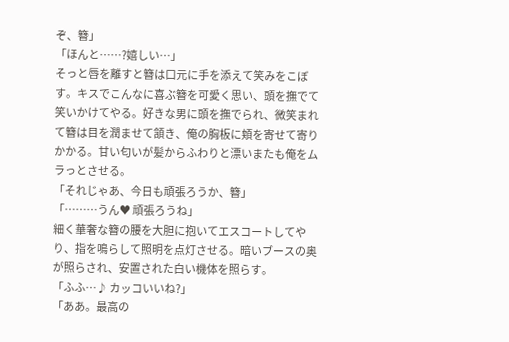ぞ、簪」
「ほんと……?嬉しい…」
そっと唇を離すと簪は口元に手を添えて笑みをこぼす。キスでこんなに喜ぶ簪を可愛く思い、頭を撫でて笑いかけてやる。好きな男に頭を撫でられ、微笑まれて簪は目を潤ませて頷き、俺の胸板に頬を寄せて寄りかかる。甘い匂いが髪からふわりと漂いまたも俺をムラっとさせる。
「それじゃあ、今日も頑張ろうか、簪」
「………うん♥ 頑張ろうね」
細く華奢な簪の腰を大胆に抱いてエスコートしてやり、指を鳴らして照明を点灯させる。暗いブースの奥が照らされ、安置された白い機体を照らす。
「ふふ…♪ カッコいいね?」
「ああ。最高の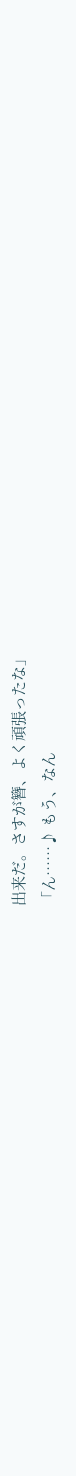出来だ。さすが簪、よく頑張ったな」
「ん……♪ もう、なん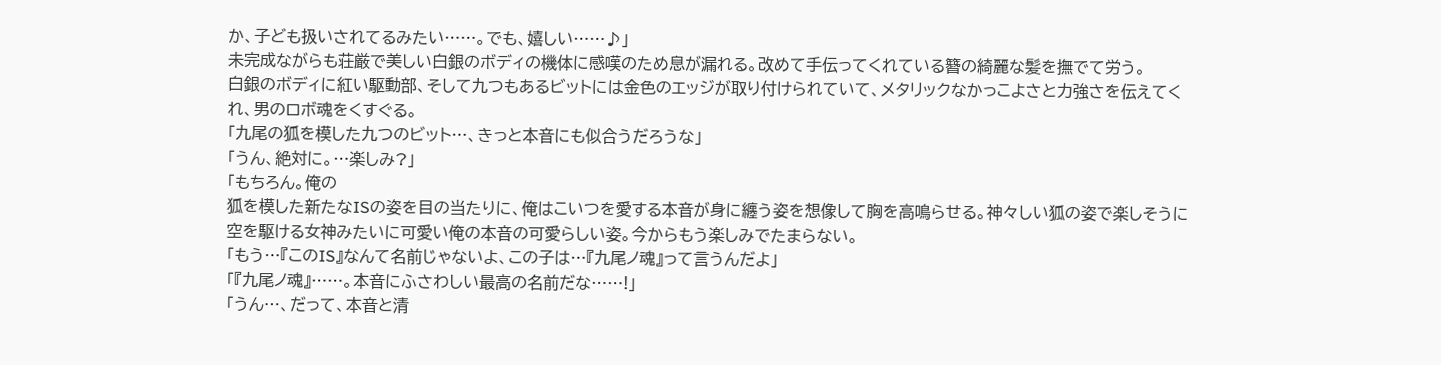か、子ども扱いされてるみたい……。でも、嬉しい……♪」
未完成ながらも荘厳で美しい白銀のボディの機体に感嘆のため息が漏れる。改めて手伝ってくれている簪の綺麗な髪を撫でて労う。
白銀のボディに紅い駆動部、そして九つもあるビットには金色のエッジが取り付けられていて、メタリックなかっこよさと力強さを伝えてくれ、男のロボ魂をくすぐる。
「九尾の狐を模した九つのビット…、きっと本音にも似合うだろうな」
「うん、絶対に。…楽しみ?」
「もちろん。俺の
狐を模した新たなISの姿を目の当たりに、俺はこいつを愛する本音が身に纏う姿を想像して胸を高鳴らせる。神々しい狐の姿で楽しそうに空を駆ける女神みたいに可愛い俺の本音の可愛らしい姿。今からもう楽しみでたまらない。
「もう…『このIS』なんて名前じゃないよ、この子は…『九尾ノ魂』って言うんだよ」
「『九尾ノ魂』……。本音にふさわしい最高の名前だな……!」
「うん…、だって、本音と清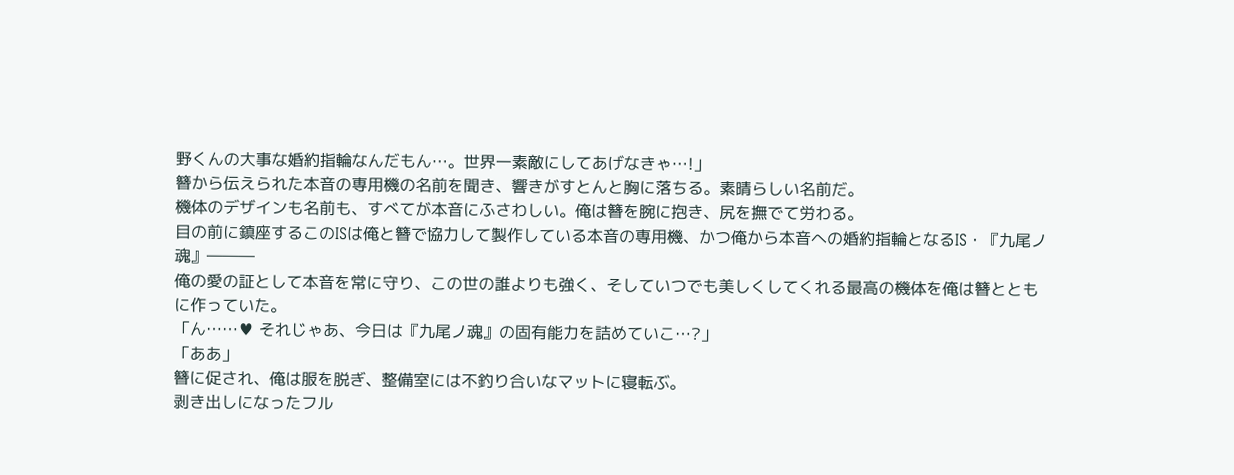野くんの大事な婚約指輪なんだもん…。世界一素敵にしてあげなきゃ…!」
簪から伝えられた本音の専用機の名前を聞き、響きがすとんと胸に落ちる。素晴らしい名前だ。
機体のデザインも名前も、すべてが本音にふさわしい。俺は簪を腕に抱き、尻を撫でて労わる。
目の前に鎮座するこのISは俺と簪で協力して製作している本音の専用機、かつ俺から本音への婚約指輪となるIS・『九尾ノ魂』―――
俺の愛の証として本音を常に守り、この世の誰よりも強く、そしていつでも美しくしてくれる最高の機体を俺は簪とともに作っていた。
「ん……♥ それじゃあ、今日は『九尾ノ魂』の固有能力を詰めていこ…?」
「ああ」
簪に促され、俺は服を脱ぎ、整備室には不釣り合いなマットに寝転ぶ。
剥き出しになったフル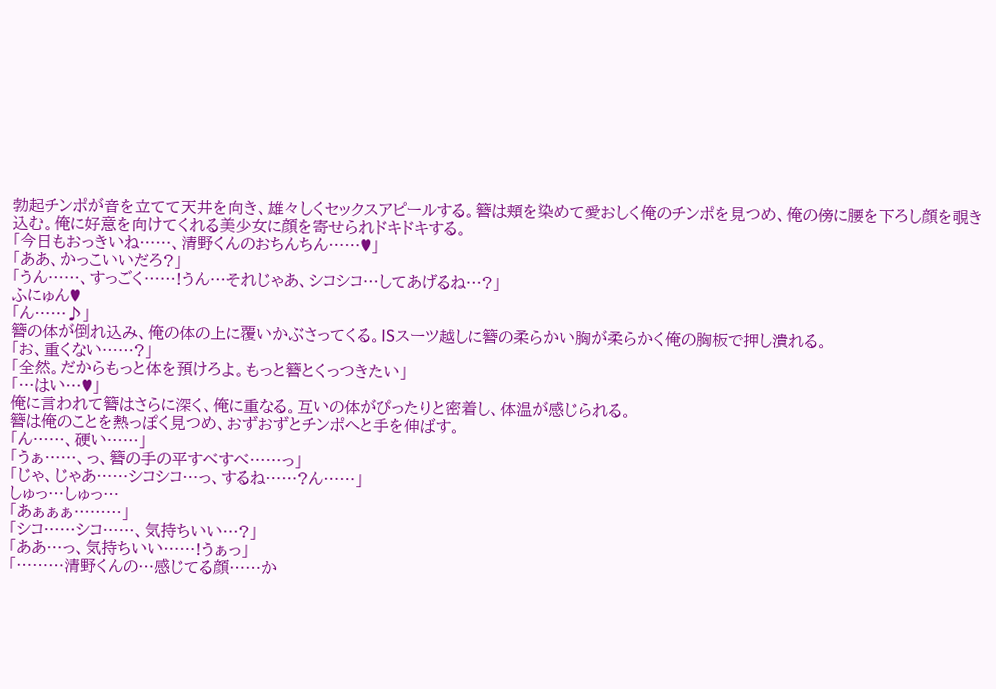勃起チンポが音を立てて天井を向き、雄々しくセックスアピールする。簪は頬を染めて愛おしく俺のチンポを見つめ、俺の傍に腰を下ろし顔を覗き込む。俺に好意を向けてくれる美少女に顔を寄せられドキドキする。
「今日もおっきいね……、清野くんのおちんちん……♥」
「ああ、かっこいいだろ?」
「うん……、すっごく……!うん…それじゃあ、シコシコ…してあげるね…?」
ふにゅん♥
「ん……♪」
簪の体が倒れ込み、俺の体の上に覆いかぶさってくる。ISスーツ越しに簪の柔らかい胸が柔らかく俺の胸板で押し潰れる。
「お、重くない……?」
「全然。だからもっと体を預けろよ。もっと簪とくっつきたい」
「…はい…♥」
俺に言われて簪はさらに深く、俺に重なる。互いの体がぴったりと密着し、体温が感じられる。
簪は俺のことを熱っぽく見つめ、おずおずとチンポへと手を伸ばす。
「ん……、硬い……」
「うぁ……、っ、簪の手の平すべすべ……っ」
「じゃ、じゃあ……シコシコ…っ、するね……?ん……」
しゅっ…しゅっ…
「あぁぁぁ………」
「シコ……シコ……、気持ちいい…?」
「ああ…っ、気持ちいい……!うぁっ」
「………清野くんの…感じてる顔……か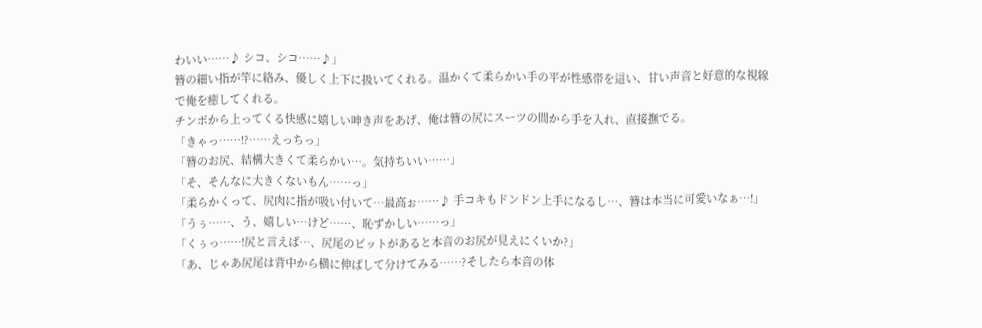わいい……♪ シコ、シコ……♪」
簪の細い指が竿に絡み、優しく上下に扱いてくれる。温かくて柔らかい手の平が性感帯を這い、甘い声音と好意的な視線で俺を癒してくれる。
チンポから上ってくる快感に嬉しい呻き声をあげ、俺は簪の尻にスーツの間から手を入れ、直接撫でる。
「きゃっ……!?……えっちっ」
「簪のお尻、結構大きくて柔らかい…。気持ちいい……」
「そ、そんなに大きくないもん……っ」
「柔らかくって、尻肉に指が吸い付いて…最高ぉ……♪ 手コキもドンドン上手になるし…、簪は本当に可愛いなぁ…!」
「うぅ……、う、嬉しい…けど……、恥ずかしい……っ」
「くぅっ……!尻と言えば…、尻尾のビットがあると本音のお尻が見えにくいか?」
「あ、じゃあ尻尾は背中から横に伸ばして分けてみる……?そしたら本音の体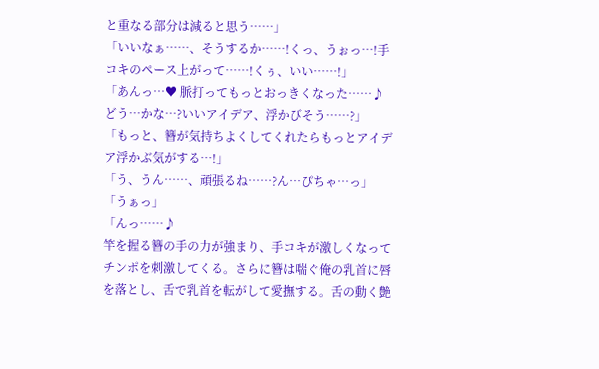と重なる部分は減ると思う……」
「いいなぁ……、そうするか……!くっ、うぉっ…!手コキのペース上がって……!くぅ、いい……!」
「あんっ…♥ 脈打ってもっとおっきくなった……♪ どう…かな…?いいアイデア、浮かびそう……?」
「もっと、簪が気持ちよくしてくれたらもっとアイデア浮かぶ気がする…!」
「う、うん……、頑張るね……?ん…ぴちゃ…っ」
「うぁっ」
「んっ……♪
竿を握る簪の手の力が強まり、手コキが激しくなってチンポを刺激してくる。さらに簪は喘ぐ俺の乳首に唇を落とし、舌で乳首を転がして愛撫する。舌の動く艶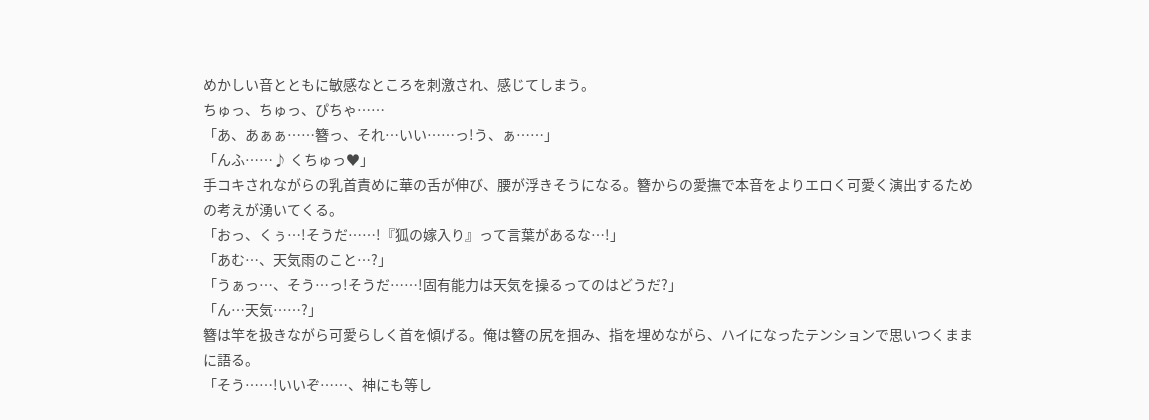めかしい音とともに敏感なところを刺激され、感じてしまう。
ちゅっ、ちゅっ、ぴちゃ……
「あ、あぁぁ……簪っ、それ…いい……っ!う、ぁ……」
「んふ……♪ くちゅっ♥」
手コキされながらの乳首責めに華の舌が伸び、腰が浮きそうになる。簪からの愛撫で本音をよりエロく可愛く演出するための考えが湧いてくる。
「おっ、くぅ…!そうだ……!『狐の嫁入り』って言葉があるな…!」
「あむ…、天気雨のこと…?」
「うぁっ…、そう…っ!そうだ……!固有能力は天気を操るってのはどうだ?」
「ん…天気……?」
簪は竿を扱きながら可愛らしく首を傾げる。俺は簪の尻を掴み、指を埋めながら、ハイになったテンションで思いつくままに語る。
「そう……!いいぞ……、神にも等し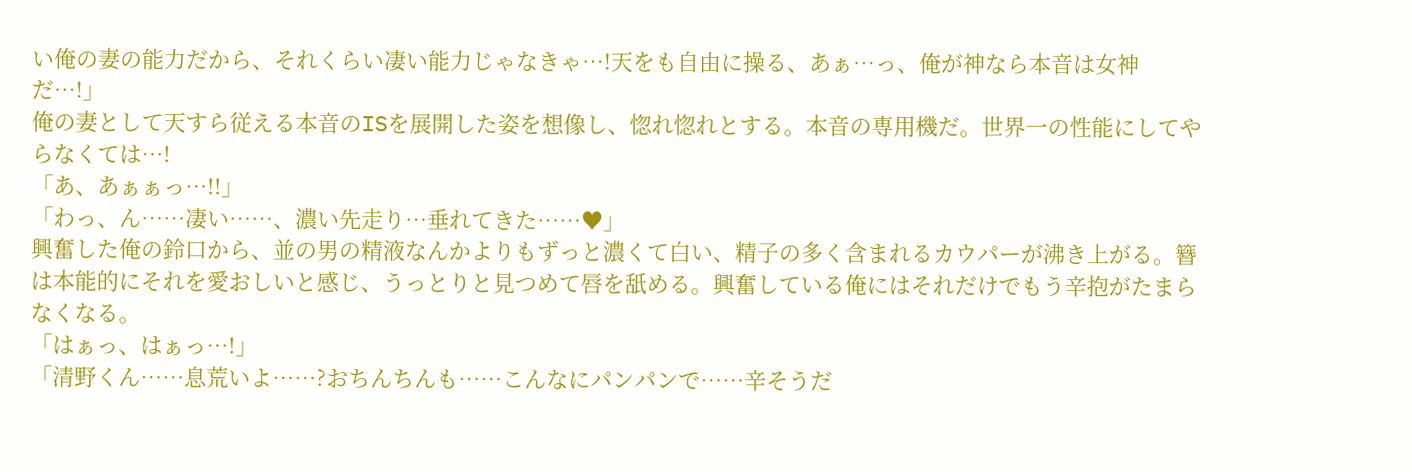い俺の妻の能力だから、それくらい凄い能力じゃなきゃ…!天をも自由に操る、あぁ…っ、俺が神なら本音は女神だ…!」
俺の妻として天すら従える本音のISを展開した姿を想像し、惚れ惚れとする。本音の専用機だ。世界一の性能にしてやらなくては…!
「あ、あぁぁっ…!!」
「わっ、ん……凄い……、濃い先走り…垂れてきた……♥」
興奮した俺の鈴口から、並の男の精液なんかよりもずっと濃くて白い、精子の多く含まれるカウパーが沸き上がる。簪は本能的にそれを愛おしいと感じ、うっとりと見つめて唇を舐める。興奮している俺にはそれだけでもう辛抱がたまらなくなる。
「はぁっ、はぁっ…!」
「清野くん……息荒いよ……?おちんちんも……こんなにパンパンで……辛そうだ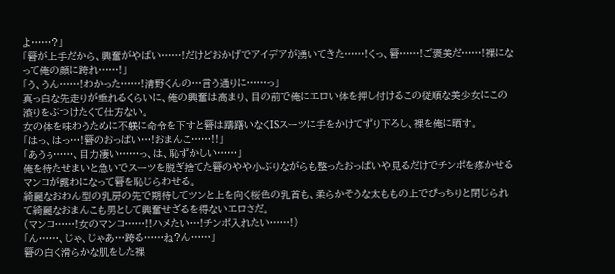よ……?」
「簪が上手だから、興奮がやばい……!だけどおかげでアイデアが湧いてきた……!くっ、簪……!ご褒美だ……!裸になって俺の顔に跨れ……!」
「う、うん……!わかった……!清野くんの…言う通りに……っ」
真っ白な先走りが垂れるくらいに、俺の興奮は高まり、目の前で俺にエロい体を押し付けるこの従順な美少女にこの滾りをぶつけたくて仕方ない。
女の体を味わうために不躾に命令を下すと簪は躊躇いなくISスーツに手をかけてずり下ろし、裸を俺に晒す。
「はっ、はっ…!簪のおっぱい…!おまんこ……!!」
「あうぅ……、目力凄い……っ、は、恥ずかしい……」
俺を待たせまいと急いでスーツを脱ぎ捨てた簪のやや小ぶりながらも整ったおっぱいや見るだけでチンポを疼かせるマンコが露わになって簪を恥じらわせる。
綺麗なおわん型の乳房の先で期待してツンと上を向く桜色の乳首も、柔らかそうな太ももの上でぴっちりと閉じられて綺麗なおまんこも男として興奮せざるを得ないエロさだ。
(マンコ……!女のマンコ……!!ハメたい…!チンポ入れたい……!)
「ん……、じゃ、じゃあ…跨る……ね?ん……」
簪の白く滑らかな肌をした裸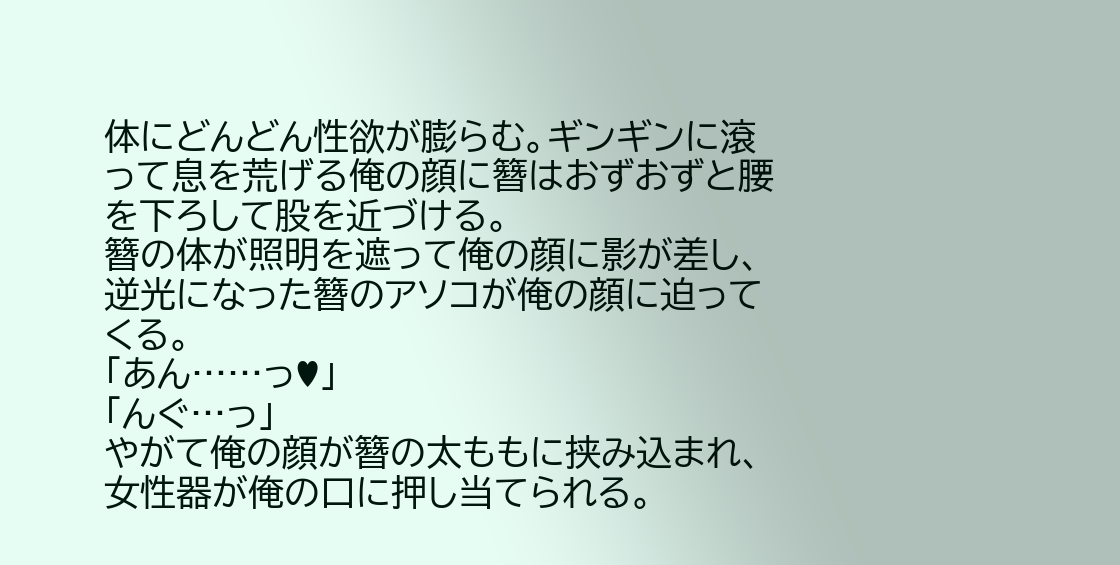体にどんどん性欲が膨らむ。ギンギンに滾って息を荒げる俺の顔に簪はおずおずと腰を下ろして股を近づける。
簪の体が照明を遮って俺の顔に影が差し、逆光になった簪のアソコが俺の顔に迫ってくる。
「あん……っ♥」
「んぐ…っ」
やがて俺の顔が簪の太ももに挟み込まれ、女性器が俺の口に押し当てられる。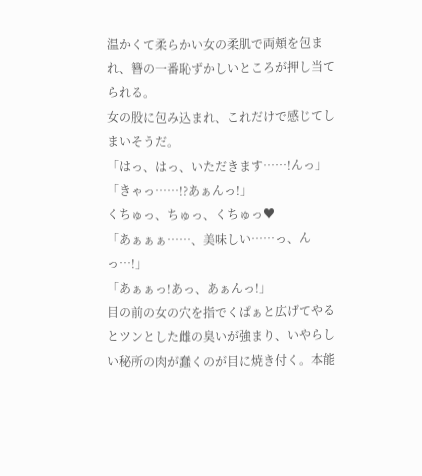温かくて柔らかい女の柔肌で両頬を包まれ、簪の一番恥ずかしいところが押し当てられる。
女の股に包み込まれ、これだけで感じてしまいそうだ。
「はっ、はっ、いただきます……!んっ」
「きゃっ……!?あぁんっ!」
くちゅっ、ちゅっ、くちゅっ♥
「あぁぁぁ……、美味しい……っ、んっ…!」
「あぁぁっ!あっ、あぁんっ!」
目の前の女の穴を指でくぱぁと広げてやるとツンとした雌の臭いが強まり、いやらしい秘所の肉が蠢くのが目に焼き付く。本能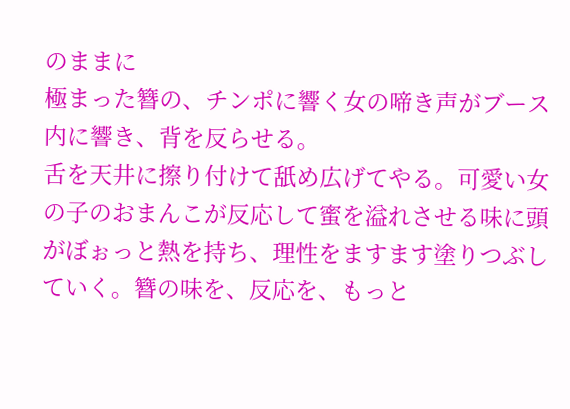のままに
極まった簪の、チンポに響く女の啼き声がブース内に響き、背を反らせる。
舌を天井に擦り付けて舐め広げてやる。可愛い女の子のおまんこが反応して蜜を溢れさせる味に頭がぼぉっと熱を持ち、理性をますます塗りつぶしていく。簪の味を、反応を、もっと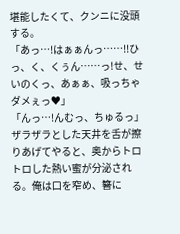堪能したくて、クンニに没頭する。
「あっ…!はぁぁんっ……!!ひっ、く、くぅん……っ!せ、せいのくっ、あぁぁ、吸っちゃダメぇっ♥」
「んっ…!んむっ、ちゅるっ」
ザラザラとした天井を舌が擦りあげてやると、奥からトロトロした熱い蜜が分泌される。俺は口を窄め、簪に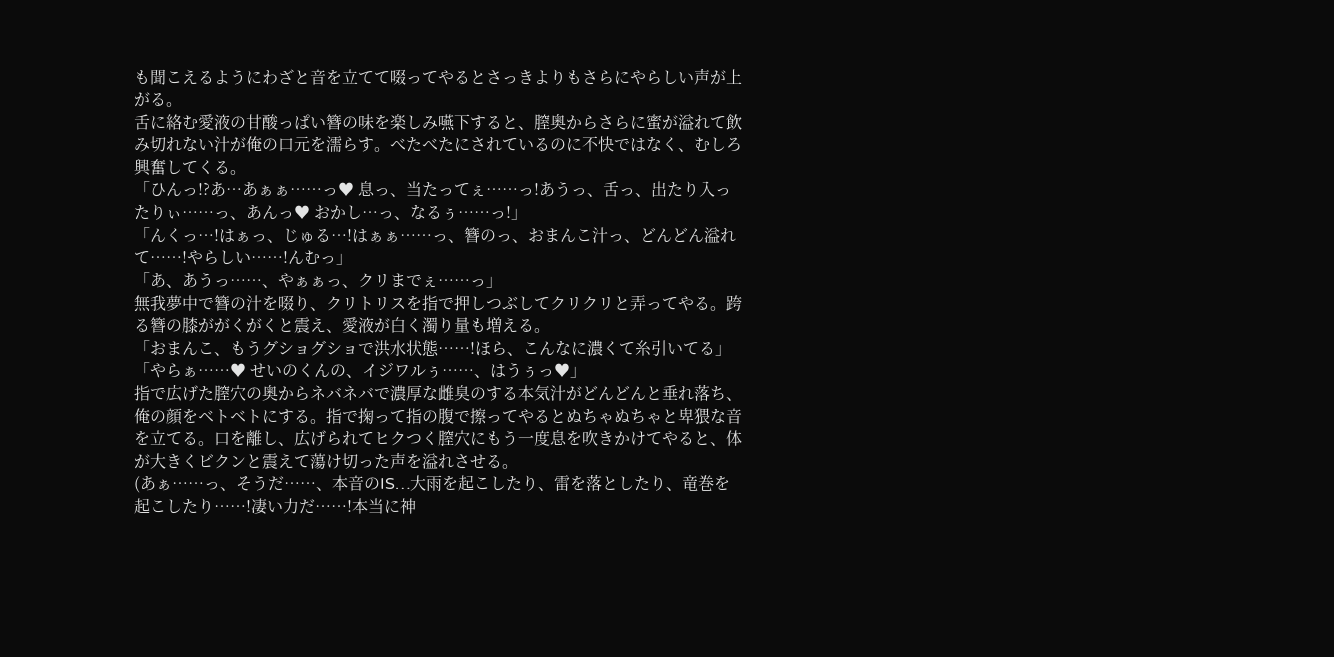も聞こえるようにわざと音を立てて啜ってやるとさっきよりもさらにやらしい声が上がる。
舌に絡む愛液の甘酸っぱい簪の味を楽しみ嚥下すると、膣奥からさらに蜜が溢れて飲み切れない汁が俺の口元を濡らす。べたべたにされているのに不快ではなく、むしろ興奮してくる。
「ひんっ!?あ…あぁぁ……っ♥ 息っ、当たってぇ……っ!あうっ、舌っ、出たり入ったりぃ……っ、あんっ♥ おかし…っ、なるぅ……っ!」
「んくっ…!はぁっ、じゅる…!はぁぁ……っ、簪のっ、おまんこ汁っ、どんどん溢れて……!やらしい……!んむっ」
「あ、あうっ……、やぁぁっ、クリまでぇ……っ」
無我夢中で簪の汁を啜り、クリトリスを指で押しつぶしてクリクリと弄ってやる。跨る簪の膝ががくがくと震え、愛液が白く濁り量も増える。
「おまんこ、もうグショグショで洪水状態……!ほら、こんなに濃くて糸引いてる」
「やらぁ……♥ せいのくんの、イジワルぅ……、はうぅっ♥」
指で広げた膣穴の奥からネバネバで濃厚な雌臭のする本気汁がどんどんと垂れ落ち、俺の顔をベトベトにする。指で掬って指の腹で擦ってやるとぬちゃぬちゃと卑猥な音を立てる。口を離し、広げられてヒクつく膣穴にもう一度息を吹きかけてやると、体が大きくビクンと震えて蕩け切った声を溢れさせる。
(あぁ……っ、そうだ……、本音のIS…大雨を起こしたり、雷を落としたり、竜巻を起こしたり……!凄い力だ……!本当に神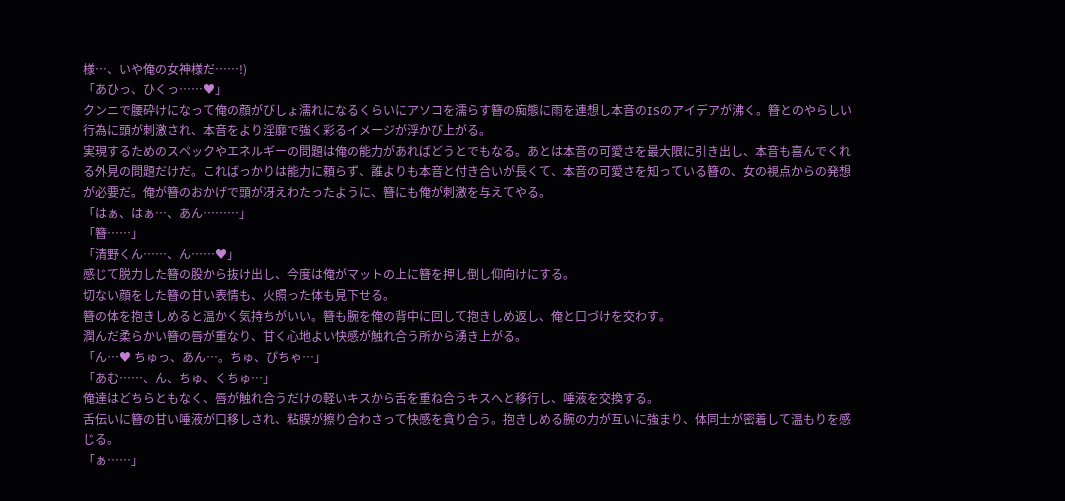様…、いや俺の女神様だ……!)
「あひっ、ひくっ……♥」
クンニで腰砕けになって俺の顔がびしょ濡れになるくらいにアソコを濡らす簪の痴態に雨を連想し本音のISのアイデアが沸く。簪とのやらしい行為に頭が刺激され、本音をより淫靡で強く彩るイメージが浮かび上がる。
実現するためのスペックやエネルギーの問題は俺の能力があればどうとでもなる。あとは本音の可愛さを最大限に引き出し、本音も喜んでくれる外見の問題だけだ。こればっかりは能力に頼らず、誰よりも本音と付き合いが長くて、本音の可愛さを知っている簪の、女の視点からの発想が必要だ。俺が簪のおかげで頭が冴えわたったように、簪にも俺が刺激を与えてやる。
「はぁ、はぁ…、あん………」
「簪……」
「清野くん……、ん……♥」
感じて脱力した簪の股から抜け出し、今度は俺がマットの上に簪を押し倒し仰向けにする。
切ない顔をした簪の甘い表情も、火照った体も見下せる。
簪の体を抱きしめると温かく気持ちがいい。簪も腕を俺の背中に回して抱きしめ返し、俺と口づけを交わす。
潤んだ柔らかい簪の唇が重なり、甘く心地よい快感が触れ合う所から湧き上がる。
「ん…♥ ちゅっ、あん…。ちゅ、ぴちゃ…」
「あむ……、ん、ちゅ、くちゅ…」
俺達はどちらともなく、唇が触れ合うだけの軽いキスから舌を重ね合うキスへと移行し、唾液を交換する。
舌伝いに簪の甘い唾液が口移しされ、粘膜が擦り合わさって快感を貪り合う。抱きしめる腕の力が互いに強まり、体同士が密着して温もりを感じる。
「ぁ……」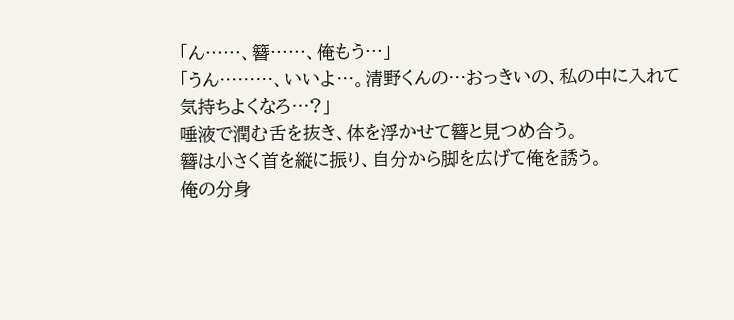「ん……、簪……、俺もう…」
「うん………、いいよ…。清野くんの…おっきいの、私の中に入れて気持ちよくなろ…?」
唾液で潤む舌を抜き、体を浮かせて簪と見つめ合う。
簪は小さく首を縦に振り、自分から脚を広げて俺を誘う。
俺の分身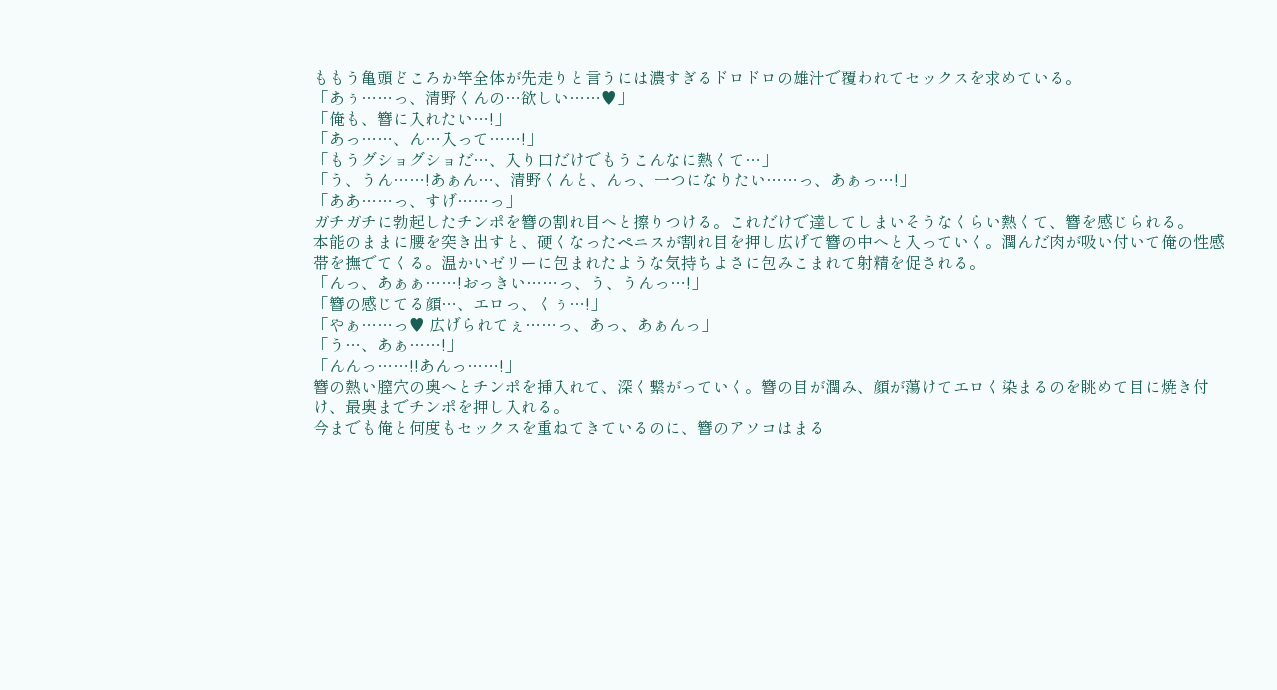ももう亀頭どころか竿全体が先走りと言うには濃すぎるドロドロの雄汁で覆われてセックスを求めている。
「あぅ……っ、清野くんの…欲しい……♥」
「俺も、簪に入れたい…!」
「あっ……、ん…入って……!」
「もうグショグショだ…、入り口だけでもうこんなに熱くて…」
「う、うん……!あぁん…、清野くんと、んっ、一つになりたい……っ、あぁっ…!」
「ああ……っ、すげ……っ」
ガチガチに勃起したチンポを簪の割れ目へと擦りつける。これだけで達してしまいそうなくらい熱くて、簪を感じられる。
本能のままに腰を突き出すと、硬くなったペニスが割れ目を押し広げて簪の中へと入っていく。潤んだ肉が吸い付いて俺の性感帯を撫でてくる。温かいゼリーに包まれたような気持ちよさに包みこまれて射精を促される。
「んっ、あぁぁ……!おっきい……っ、う、うんっ…!」
「簪の感じてる顔…、エロっ、くぅ…!」
「やぁ……っ♥ 広げられてぇ……っ、あっ、あぁんっ」
「う…、あぁ……!」
「んんっ……!!あんっ……!」
簪の熱い膣穴の奥へとチンポを挿入れて、深く繋がっていく。簪の目が潤み、顔が蕩けてエロく染まるのを眺めて目に焼き付け、最奥までチンポを押し入れる。
今までも俺と何度もセックスを重ねてきているのに、簪のアソコはまる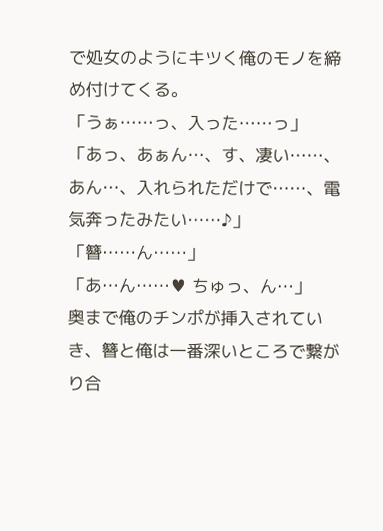で処女のようにキツく俺のモノを締め付けてくる。
「うぁ……っ、入った……っ」
「あっ、あぁん…、す、凄い……、あん…、入れられただけで……、電気奔ったみたい……♪」
「簪……ん……」
「あ…ん……♥ ちゅっ、ん…」
奥まで俺のチンポが挿入されていき、簪と俺は一番深いところで繋がり合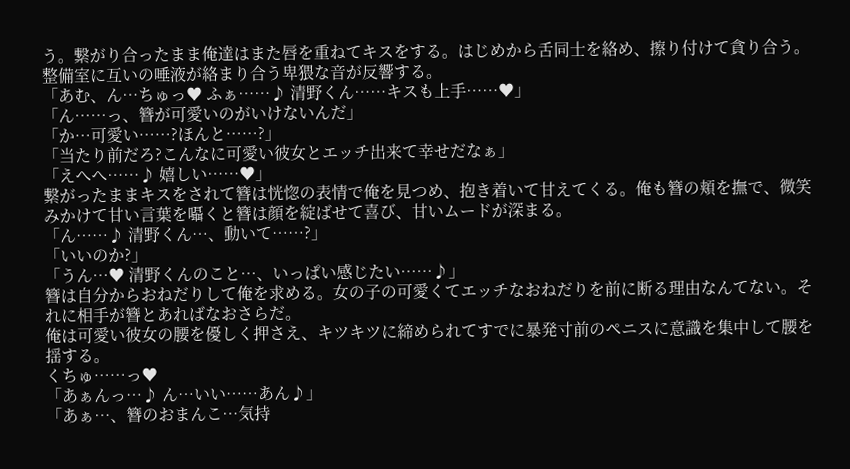う。繋がり合ったまま俺達はまた唇を重ねてキスをする。はじめから舌同士を絡め、擦り付けて貪り合う。整備室に互いの唾液が絡まり合う卑猥な音が反響する。
「あむ、ん…ちゅっ♥ ふぁ……♪ 清野くん……キスも上手……♥」
「ん……っ、簪が可愛いのがいけないんだ」
「か…可愛い……?ほんと……?」
「当たり前だろ?こんなに可愛い彼女とエッチ出来て幸せだなぁ」
「えへへ……♪ 嬉しい……♥」
繋がったままキスをされて簪は恍惚の表情で俺を見つめ、抱き着いて甘えてくる。俺も簪の頬を撫で、微笑みかけて甘い言葉を囁くと簪は顔を綻ばせて喜び、甘いムードが深まる。
「ん……♪ 清野くん…、動いて……?」
「いいのか?」
「うん…♥ 清野くんのこと…、いっぱい感じたい……♪」
簪は自分からおねだりして俺を求める。女の子の可愛くてエッチなおねだりを前に断る理由なんてない。それに相手が簪とあればなおさらだ。
俺は可愛い彼女の腰を優しく押さえ、キツキツに締められてすでに暴発寸前のペニスに意識を集中して腰を揺する。
くちゅ……っ♥
「あぁんっ…♪ ん…いい……あん♪」
「あぁ…、簪のおまんこ…気持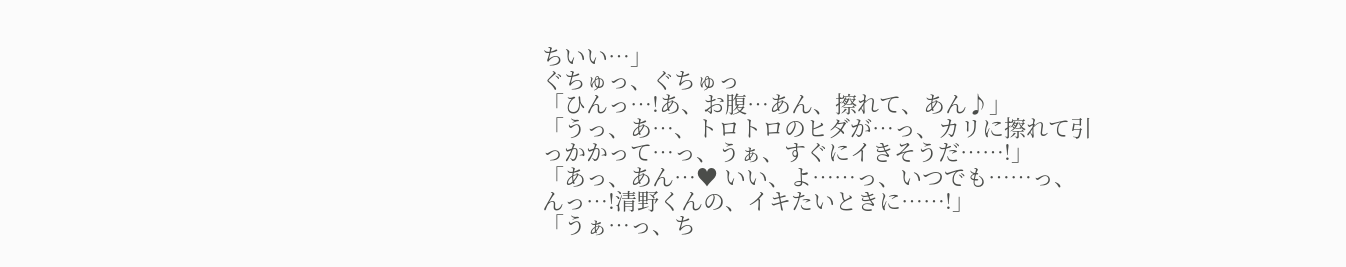ちいい…」
ぐちゅっ、ぐちゅっ
「ひんっ…!あ、お腹…あん、擦れて、あん♪」
「うっ、あ…、トロトロのヒダが…っ、カリに擦れて引っかかって…っ、うぁ、すぐにイきそうだ……!」
「あっ、あん…♥ いい、よ……っ、いつでも……っ、んっ…!清野くんの、イキたいときに……!」
「うぁ…っ、ち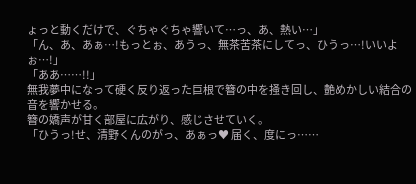ょっと動くだけで、ぐちゃぐちゃ響いて…っ、あ、熱い…」
「ん、あ、あぁ…!もっとぉ、あうっ、無茶苦茶にしてっ、ひうっ…!いいよぉ…!」
「ああ……!!」
無我夢中になって硬く反り返った巨根で簪の中を掻き回し、艶めかしい結合の音を響かせる。
簪の嬌声が甘く部屋に広がり、感じさせていく。
「ひうっ!せ、清野くんのがっ、あぁっ♥ 届く、度にっ……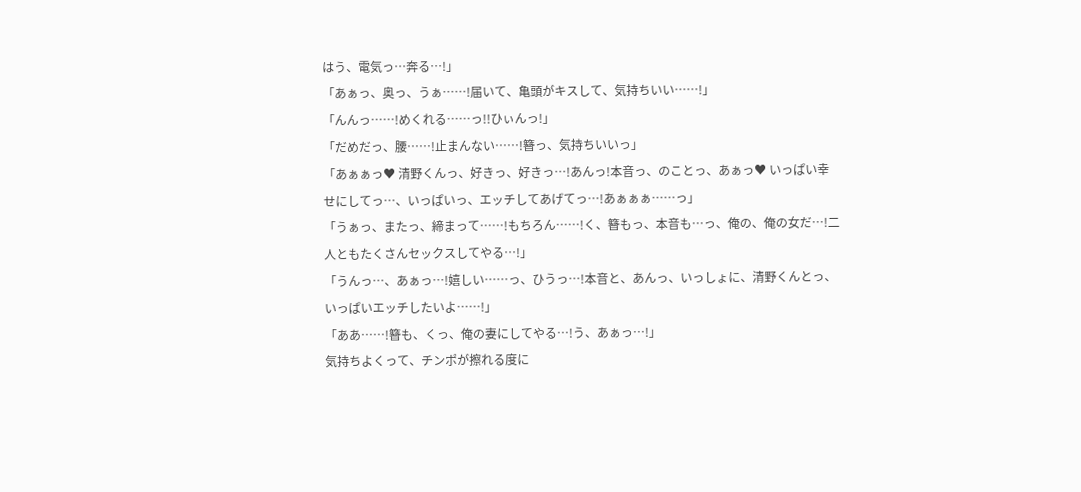はう、電気っ…奔る…!」
「あぁっ、奥っ、うぁ……!届いて、亀頭がキスして、気持ちいい……!」
「んんっ……!めくれる……っ!!ひぃんっ!」
「だめだっ、腰……!止まんない……!簪っ、気持ちいいっ」
「あぁぁっ♥ 清野くんっ、好きっ、好きっ…!あんっ!本音っ、のことっ、あぁっ♥ いっぱい幸せにしてっ…、いっぱいっ、エッチしてあげてっ…!あぁぁぁ……っ」
「うぁっ、またっ、締まって……!もちろん……!く、簪もっ、本音も…っ、俺の、俺の女だ…!二人ともたくさんセックスしてやる…!」
「うんっ…、あぁっ…!嬉しい……っ、ひうっ…!本音と、あんっ、いっしょに、清野くんとっ、いっぱいエッチしたいよ……!」
「ああ……!簪も、くっ、俺の妻にしてやる…!う、あぁっ…!」
気持ちよくって、チンポが擦れる度に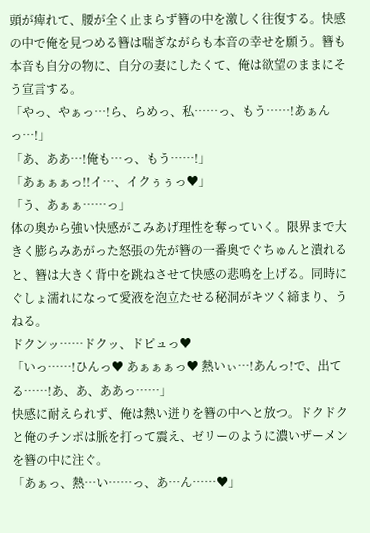頭が痺れて、腰が全く止まらず簪の中を激しく往復する。快感の中で俺を見つめる簪は喘ぎながらも本音の幸せを願う。簪も本音も自分の物に、自分の妻にしたくて、俺は欲望のままにそう宣言する。
「やっ、やぁっ…!ら、らめっ、私……っ、もう……!あぁんっ…!」
「あ、ああ…!俺も…っ、もう……!」
「あぁぁぁっ!!イ…、イクぅぅっ♥」
「う、あぁぁ……っ」
体の奥から強い快感がこみあげ理性を奪っていく。限界まで大きく膨らみあがった怒張の先が簪の一番奥でぐちゅんと潰れると、簪は大きく背中を跳ねさせて快感の悲鳴を上げる。同時にぐしょ濡れになって愛液を泡立たせる秘洞がキツく締まり、うねる。
ドクンッ……ドクッ、ドピュっ♥
「いっ……!ひんっ♥ あぁぁぁっ♥ 熱いぃ…!あんっ!で、出てる……!あ、あ、ああっ……」
快感に耐えられず、俺は熱い迸りを簪の中へと放つ。ドクドクと俺のチンポは脈を打って震え、ゼリーのように濃いザーメンを簪の中に注ぐ。
「あぁっ、熱…い……っ、あ…ん……♥」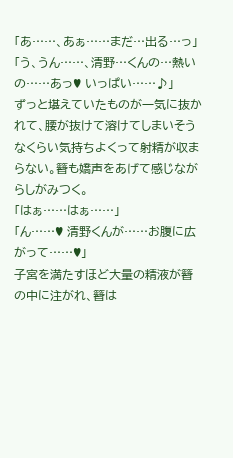「あ……、あぁ……まだ…出る…っ」
「う、うん……、清野…くんの…熱いの……あっ♥ いっぱい……♪」
ずっと堪えていたものが一気に抜かれて、腰が抜けて溶けてしまいそうなくらい気持ちよくって射精が収まらない。簪も嬌声をあげて感じながらしがみつく。
「はぁ……はぁ……」
「ん……♥ 清野くんが……お腹に広がって……♥」
子宮を満たすほど大量の精液が簪の中に注がれ、簪は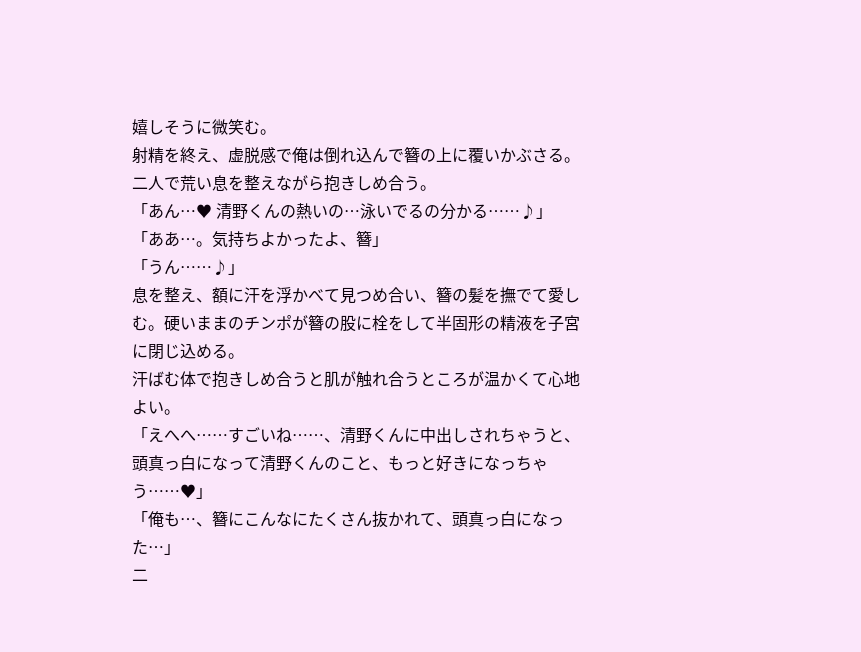嬉しそうに微笑む。
射精を終え、虚脱感で俺は倒れ込んで簪の上に覆いかぶさる。二人で荒い息を整えながら抱きしめ合う。
「あん…♥ 清野くんの熱いの…泳いでるの分かる……♪」
「ああ…。気持ちよかったよ、簪」
「うん……♪」
息を整え、額に汗を浮かべて見つめ合い、簪の髪を撫でて愛しむ。硬いままのチンポが簪の股に栓をして半固形の精液を子宮に閉じ込める。
汗ばむ体で抱きしめ合うと肌が触れ合うところが温かくて心地よい。
「えへへ……すごいね……、清野くんに中出しされちゃうと、頭真っ白になって清野くんのこと、もっと好きになっちゃう……♥」
「俺も…、簪にこんなにたくさん抜かれて、頭真っ白になった…」
二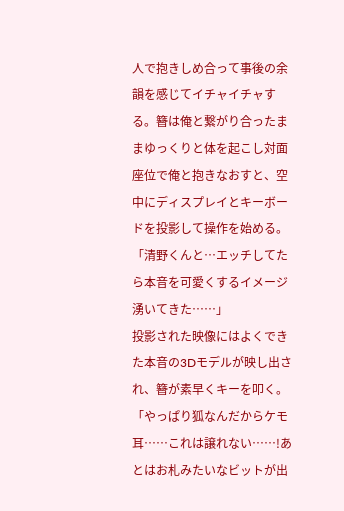人で抱きしめ合って事後の余韻を感じてイチャイチャする。簪は俺と繋がり合ったままゆっくりと体を起こし対面座位で俺と抱きなおすと、空中にディスプレイとキーボードを投影して操作を始める。
「清野くんと…エッチしてたら本音を可愛くするイメージ湧いてきた……」
投影された映像にはよくできた本音の3Dモデルが映し出され、簪が素早くキーを叩く。
「やっぱり狐なんだからケモ耳……これは譲れない……!あとはお札みたいなビットが出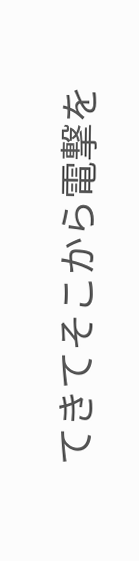てきてそこから電撃を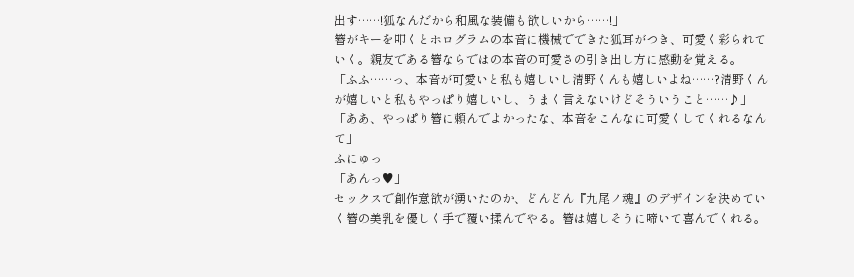出す……!狐なんだから和風な装備も欲しいから……!」
簪がキーを叩くとホログラムの本音に機械でできた狐耳がつき、可愛く彩られていく。親友である簪ならではの本音の可愛さの引き出し方に感動を覚える。
「ふふ……っ、本音が可愛いと私も嬉しいし清野くんも嬉しいよね……?清野くんが嬉しいと私もやっぱり嬉しいし、うまく言えないけどそういうこと……♪」
「ああ、やっぱり簪に頼んでよかったな、本音をこんなに可愛くしてくれるなんて」
ふにゅっ
「あんっ♥」
セックスで創作意欲が湧いたのか、どんどん『九尾ノ魂』のデザインを決めていく簪の美乳を優しく手で覆い揉んでやる。簪は嬉しそうに啼いて喜んでくれる。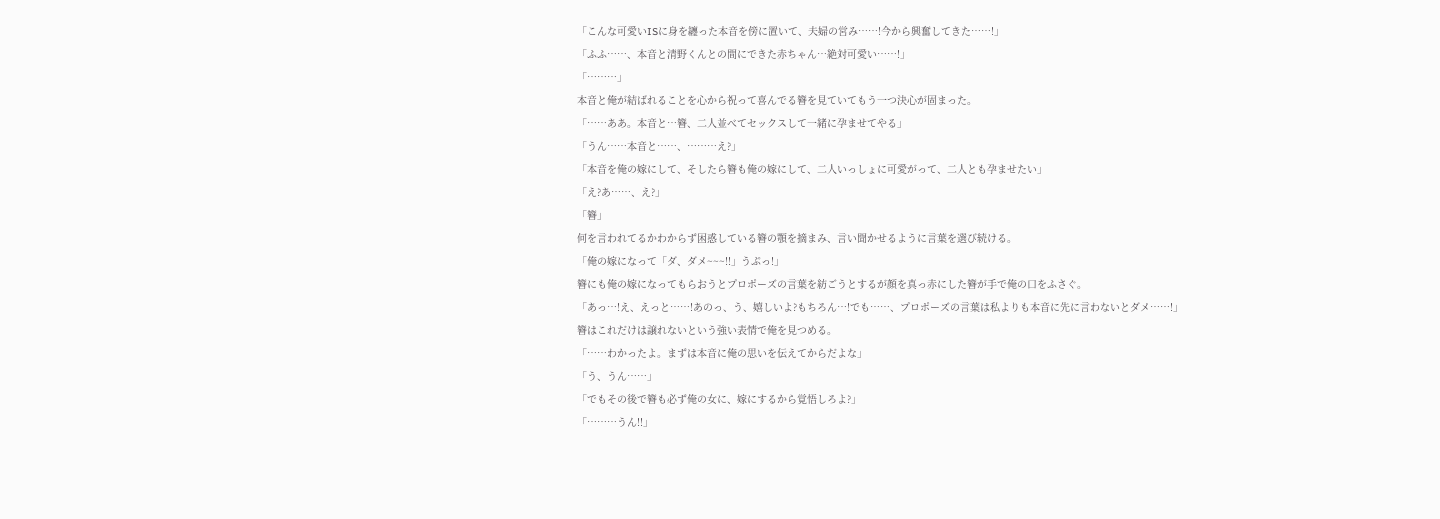「こんな可愛いISに身を纏った本音を傍に置いて、夫婦の営み……!今から興奮してきた……!」
「ふふ……、本音と清野くんとの間にできた赤ちゃん…絶対可愛い……!」
「………」
本音と俺が結ばれることを心から祝って喜んでる簪を見ていてもう一つ決心が固まった。
「……ああ。本音と…簪、二人並べてセックスして一緒に孕ませてやる」
「うん……本音と……、………え?」
「本音を俺の嫁にして、そしたら簪も俺の嫁にして、二人いっしょに可愛がって、二人とも孕ませたい」
「え?あ……、え?」
「簪」
何を言われてるかわからず困惑している簪の顎を摘まみ、言い聞かせるように言葉を選び続ける。
「俺の嫁になって「ダ、ダメ~~~!!」うぷっ!」
簪にも俺の嫁になってもらおうとプロポーズの言葉を紡ごうとするが顔を真っ赤にした簪が手で俺の口をふさぐ。
「あっ…!え、えっと……!あのっ、う、嬉しいよ?もちろん…!でも……、プロポーズの言葉は私よりも本音に先に言わないとダメ……!」
簪はこれだけは譲れないという強い表情で俺を見つめる。
「……わかったよ。まずは本音に俺の思いを伝えてからだよな」
「う、うん……」
「でもその後で簪も必ず俺の女に、嫁にするから覚悟しろよ?」
「………うん!!」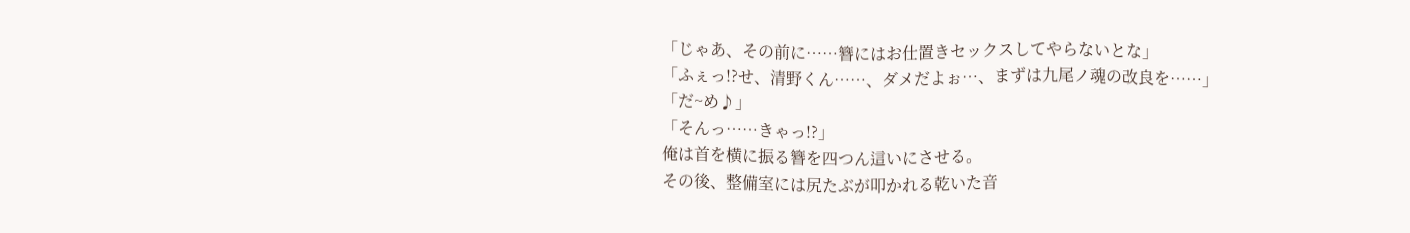「じゃあ、その前に……簪にはお仕置きセックスしてやらないとな」
「ふぇっ!?せ、清野くん……、ダメだよぉ…、まずは九尾ノ魂の改良を……」
「だ~め♪」
「そんっ……きゃっ!?」
俺は首を横に振る簪を四つん這いにさせる。
その後、整備室には尻たぶが叩かれる乾いた音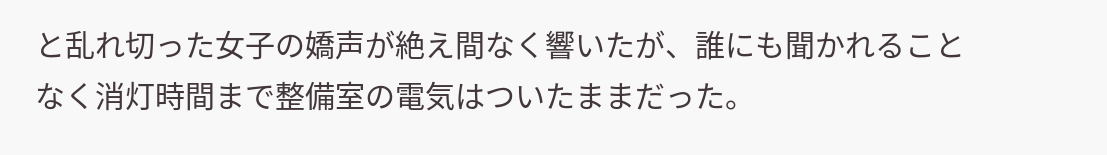と乱れ切った女子の嬌声が絶え間なく響いたが、誰にも聞かれることなく消灯時間まで整備室の電気はついたままだった。